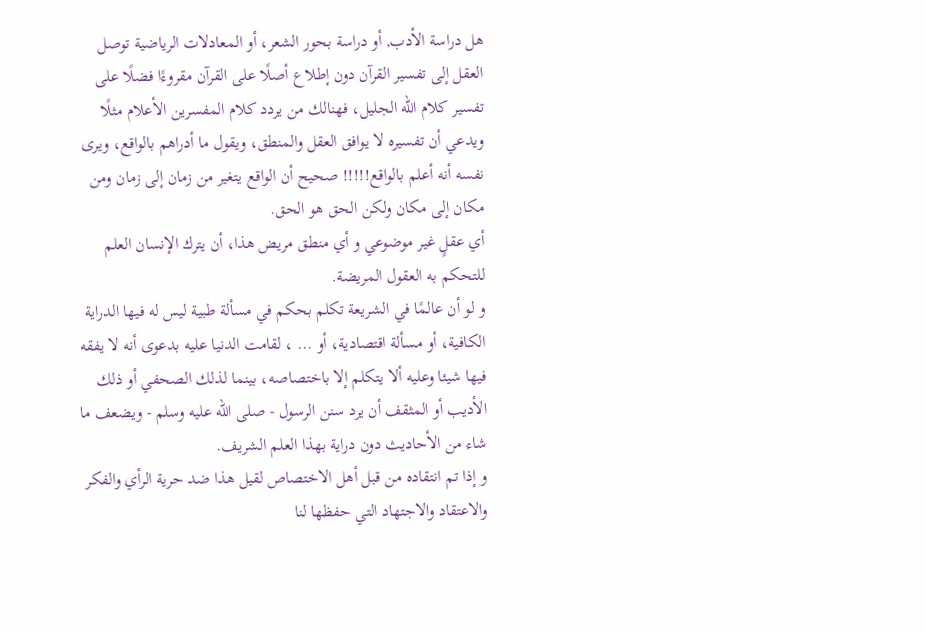هل دراسة الأدب, أو دراسة بحور الشعر، أو المعادلات الرياضية توصل العقل إلى تفسير القرآن دون إطلاع أصلًا على القرآن مقروءًا فضلًا على تفسير كلام الله الجليل، فهنالك من يردد كلام المفسرين الأعلام مثلًا ويدعي أن تفسيره لا يوافق العقل والمنطق، ويقول ما أدراهم بالواقع، ويرى نفسه أنه أعلم بالواقع!!!!! صحيح أن الواقع يتغير من زمان إلى زمان ومن مكان إلى مكان ولكن الحق هو الحق.
أي عقلٍ غير موضوعي و أي منطق مريض هذا، أن يترك الإنسان العلم للتحكم به العقول المريضة.
و لو أن عالمًا في الشريعة تكلم بحكم في مسألة طبية ليس له فيها الدراية الكافية، أو مسألة اقتصادية، أو ... ، لقامت الدنيا عليه بدعوى أنه لا يفقه فيها شيئا وعليه ألا يتكلم إلا باختصاصه، بينما لذلك الصحفي أو ذلك الأديب أو المثقف أن يرد سنن الرسول - صلى الله عليه وسلم - ويضعف ما شاء من الأحاديث دون دراية بهذا العلم الشريف.
و إذا تم انتقاده من قبل أهل الاختصاص لقيل هذا ضد حرية الرأي والفكر والاعتقاد والاجتهاد التي حفظها لنا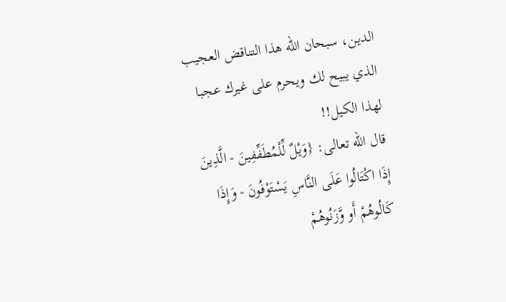الدين، سبحان الله هذا التناقض العجيب الذي يبيح لك ويحرم على غيرك عجبا لهذا الكيل!!
قال الله تعالى: {وَيْلٌ لِّلْمُطَفِّفِينَ - الَّذِينَ إِذَا اكْتَالُوا عَلَى النَّاسِ يَسْتَوْفُونَ - وَإِذَا كَالُوهُمْ أَو وَّزَنُوهُمْ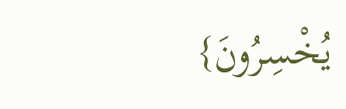يُخْسِرُونَ}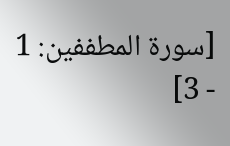[سورة المطففين: 1 - 3]